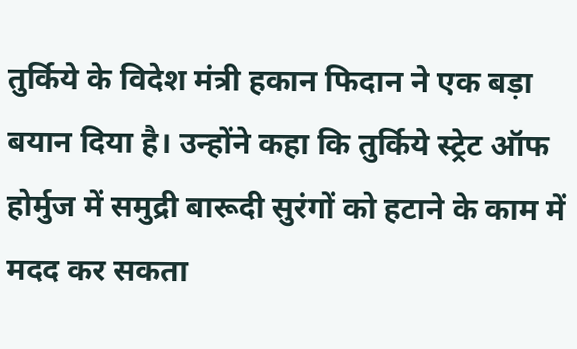तुर्किये के विदेश मंत्री हकान फिदान ने एक बड़ा बयान दिया है। उन्होंने कहा कि तुर्किये स्ट्रेट ऑफ होर्मुज में समुद्री बारूदी सुरंगों को हटाने के काम में मदद कर सकता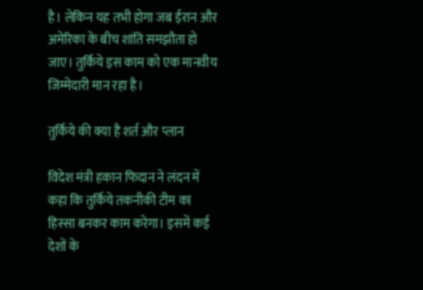है। लेकिन यह तभी होगा जब ईरान और अमेरिका के बीच शांति समझौता हो जाए। तुर्किये इस काम को एक मानवीय जिम्मेदारी मान रहा है।

तुर्किये की क्या है शर्त और प्लान

विदेश मंत्री हकान फिदान ने लंदन में कहा कि तुर्किये तकनीकी टीम का हिस्सा बनकर काम करेगा। इसमें कई देशों के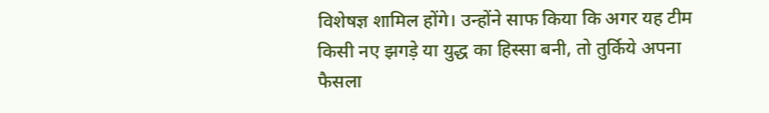विशेषज्ञ शामिल होंगे। उन्होंने साफ किया कि अगर यह टीम किसी नए झगड़े या युद्ध का हिस्सा बनी, तो तुर्किये अपना फैसला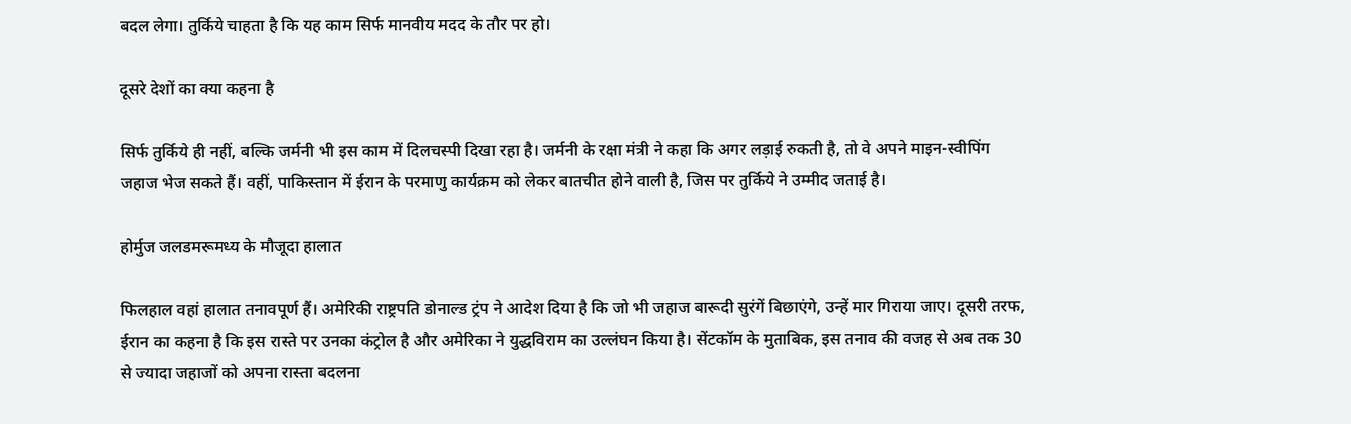बदल लेगा। तुर्किये चाहता है कि यह काम सिर्फ मानवीय मदद के तौर पर हो।

दूसरे देशों का क्या कहना है

सिर्फ तुर्किये ही नहीं, बल्कि जर्मनी भी इस काम में दिलचस्पी दिखा रहा है। जर्मनी के रक्षा मंत्री ने कहा कि अगर लड़ाई रुकती है, तो वे अपने माइन-स्वीपिंग जहाज भेज सकते हैं। वहीं, पाकिस्तान में ईरान के परमाणु कार्यक्रम को लेकर बातचीत होने वाली है, जिस पर तुर्किये ने उम्मीद जताई है।

होर्मुज जलडमरूमध्य के मौजूदा हालात

फिलहाल वहां हालात तनावपूर्ण हैं। अमेरिकी राष्ट्रपति डोनाल्ड ट्रंप ने आदेश दिया है कि जो भी जहाज बारूदी सुरंगें बिछाएंगे, उन्हें मार गिराया जाए। दूसरी तरफ, ईरान का कहना है कि इस रास्ते पर उनका कंट्रोल है और अमेरिका ने युद्धविराम का उल्लंघन किया है। सेंटकॉम के मुताबिक, इस तनाव की वजह से अब तक 30 से ज्यादा जहाजों को अपना रास्ता बदलना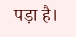पड़ा है।